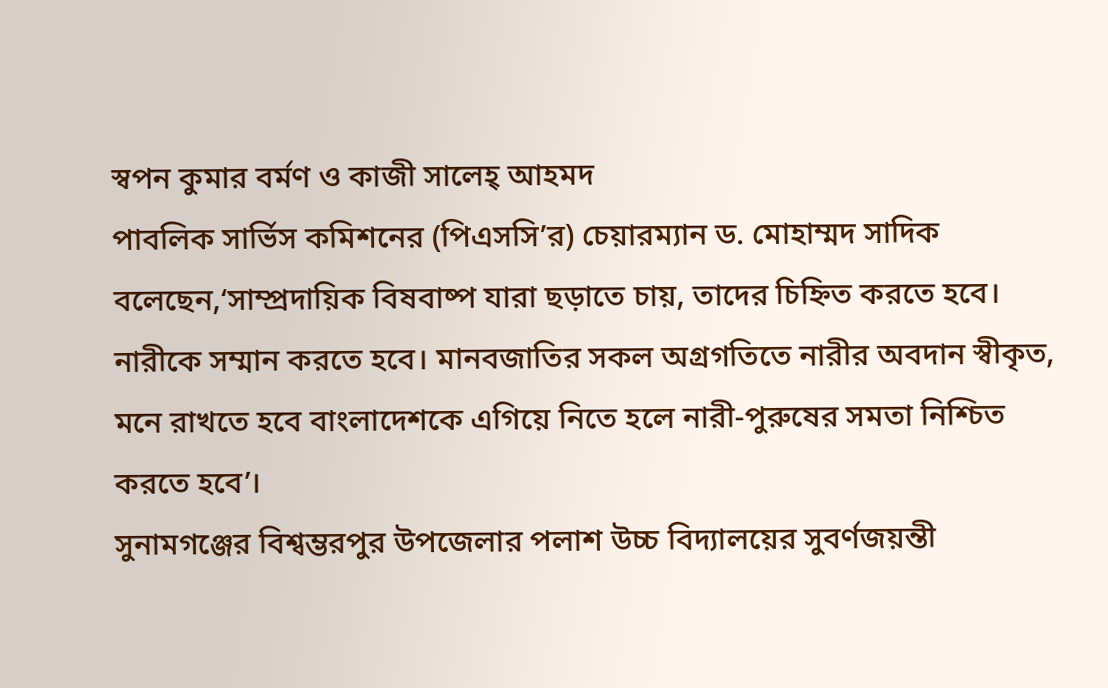স্বপন কুমার বর্মণ ও কাজী সালেহ্ আহমদ
পাবলিক সার্ভিস কমিশনের (পিএসসি’র) চেয়ারম্যান ড. মোহাম্মদ সাদিক বলেছেন,‘সাম্প্রদায়িক বিষবাষ্প যারা ছড়াতে চায়, তাদের চিহ্নিত করতে হবে। নারীকে সম্মান করতে হবে। মানবজাতির সকল অগ্রগতিতে নারীর অবদান স্বীকৃত, মনে রাখতে হবে বাংলাদেশকে এগিয়ে নিতে হলে নারী-পুরুষের সমতা নিশ্চিত করতে হবে’।
সুনামগঞ্জের বিশ্বম্ভরপুর উপজেলার পলাশ উচ্চ বিদ্যালয়ের সুবর্ণজয়ন্তী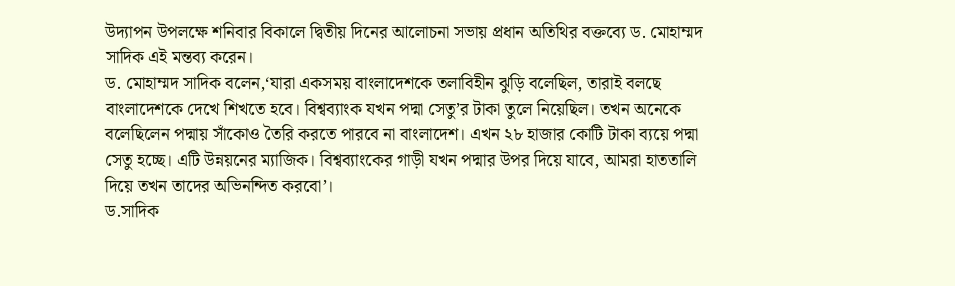উদ্যাপন উপলক্ষে শনিবার বিকালে দ্বিতীয় দিনের আলোচনা সভায় প্রধান অতিথির বক্তব্যে ড. মোহাম্মদ সাদিক এই মন্তব্য করেন।
ড. মোহাম্মদ সাদিক বলেন,‘যারা একসময় বাংলাদেশকে তলাবিহীন ঝুড়ি বলেছিল, তারাই বলছে বাংলাদেশকে দেখে শিখতে হবে। বিশ্বব্যাংক যখন পদ্মা সেতু’র টাকা তুলে নিয়েছিল। তখন অনেকে বলেছিলেন পদ্মায় সাঁকোও তৈরি করতে পারবে না বাংলাদেশ। এখন ২৮ হাজার কোটি টাকা ব্যয়ে পদ্মা সেতু হচ্ছে। এটি উন্নয়নের ম্যাজিক। বিশ্বব্যাংকের গাড়ী যখন পদ্মার উপর দিয়ে যাবে, আমরা হাততালি দিয়ে তখন তাদের অভিনন্দিত করবো’।
ড.সাদিক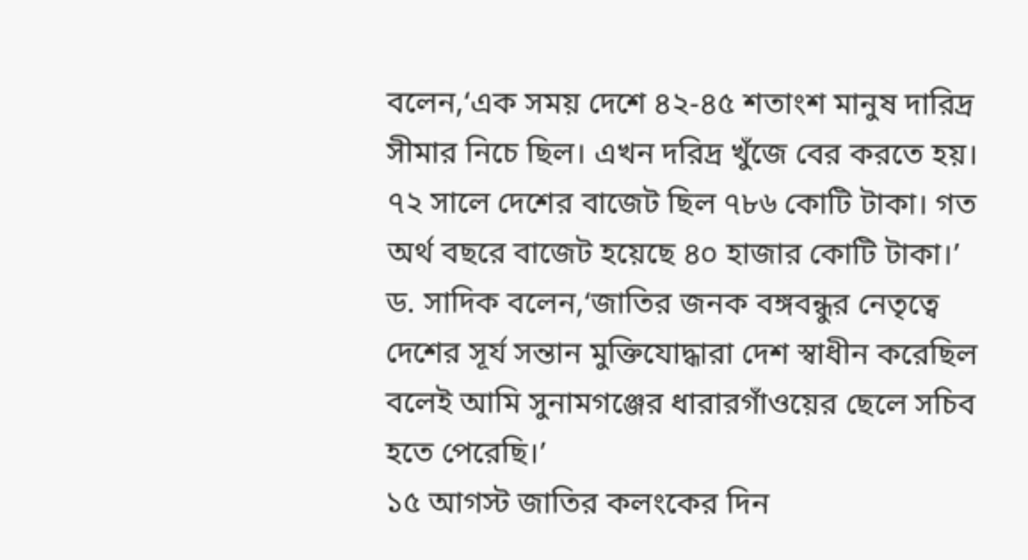বলেন,‘এক সময় দেশে ৪২-৪৫ শতাংশ মানুষ দারিদ্র সীমার নিচে ছিল। এখন দরিদ্র খুঁজে বের করতে হয়। ৭২ সালে দেশের বাজেট ছিল ৭৮৬ কোটি টাকা। গত অর্থ বছরে বাজেট হয়েছে ৪০ হাজার কোটি টাকা।’
ড. সাদিক বলেন,‘জাতির জনক বঙ্গবন্ধুর নেতৃত্বে দেশের সূর্য সন্তান মুক্তিযোদ্ধারা দেশ স্বাধীন করেছিল বলেই আমি সুনামগঞ্জের ধারারগাঁওয়ের ছেলে সচিব হতে পেরেছি।’
১৫ আগস্ট জাতির কলংকের দিন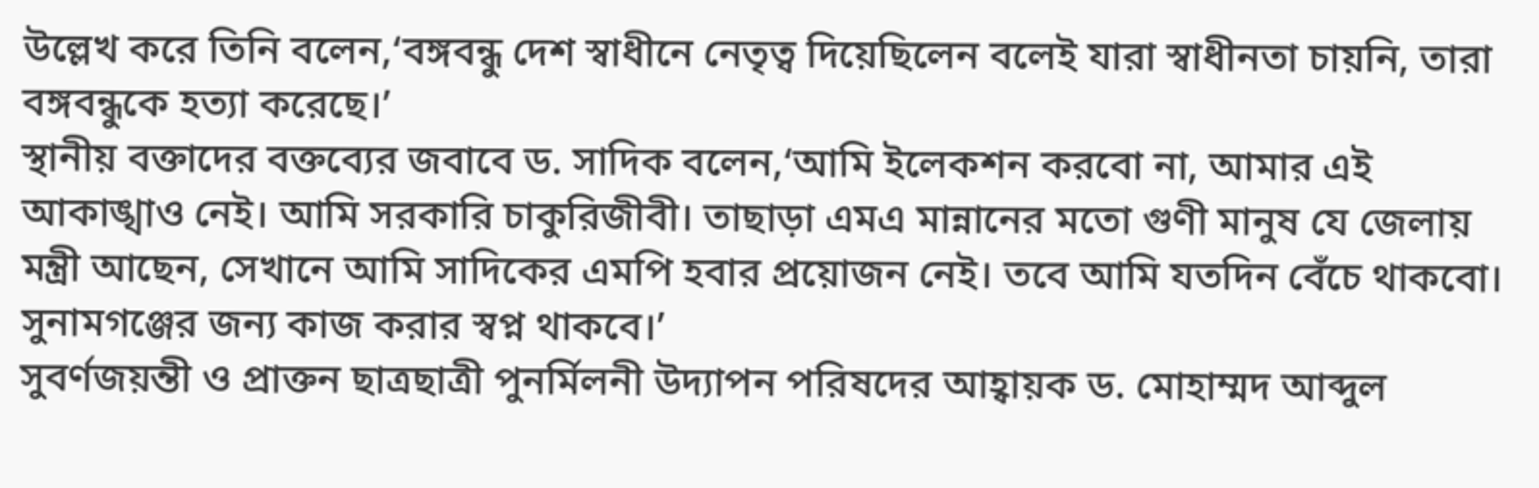উল্লেখ করে তিনি বলেন,‘বঙ্গবন্ধু দেশ স্বাধীনে নেতৃত্ব দিয়েছিলেন বলেই যারা স্বাধীনতা চায়নি, তারা বঙ্গবন্ধুকে হত্যা করেছে।’
স্থানীয় বক্তাদের বক্তব্যের জবাবে ড. সাদিক বলেন,‘আমি ইলেকশন করবো না, আমার এই আকাঙ্খাও নেই। আমি সরকারি চাকুরিজীবী। তাছাড়া এমএ মান্নানের মতো গুণী মানুষ যে জেলায় মন্ত্রী আছেন, সেখানে আমি সাদিকের এমপি হবার প্রয়োজন নেই। তবে আমি যতদিন বেঁচে থাকবো। সুনামগঞ্জের জন্য কাজ করার স্বপ্ন থাকবে।’
সুবর্ণজয়ন্তী ও প্রাক্তন ছাত্রছাত্রী পুনর্মিলনী উদ্যাপন পরিষদের আহ্বায়ক ড. মোহাম্মদ আব্দুল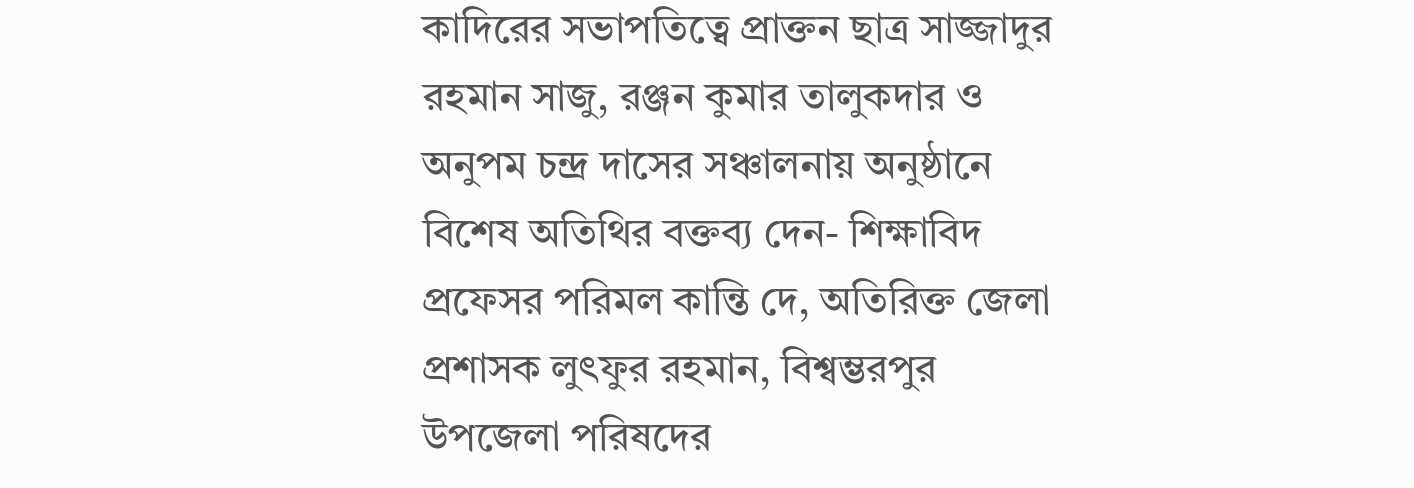কাদিরের সভাপতিত্বে প্রাক্তন ছাত্র সাজ্জাদুর রহমান সাজু, রঞ্জন কুমার তালুকদার ও অনুপম চন্দ্র দাসের সঞ্চালনায় অনুষ্ঠানে বিশেষ অতিথির বক্তব্য দেন- শিক্ষাবিদ প্রফেসর পরিমল কান্তি দে, অতিরিক্ত জেলা প্রশাসক লুৎফুর রহমান, বিশ্বম্ভরপুর উপজেলা পরিষদের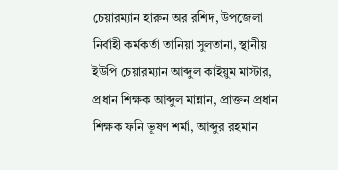চেয়ারম্যান হারুন অর রশিদ, উপজেলা নির্বাহী কর্মকর্তা তানিয়া সুলতানা, স্থানীয় ইউপি চেয়ারম্যান আব্দুল কাইয়ুম মাস্টার, প্রধান শিক্ষক আব্দুল মান্নান, প্রাক্তন প্রধান শিক্ষক ফনি ভূষণ শর্মা, আব্দুর রহমান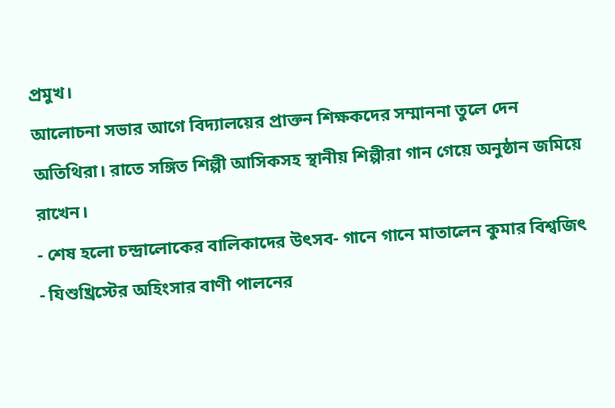প্রমুখ।
আলোচনা সভার আগে বিদ্যালয়ের প্রাক্তন শিক্ষকদের সম্মাননা তুলে দেন অতিথিরা। রাতে সঙ্গিত শিল্পী আসিকসহ স্থানীয় শিল্পীরা গান গেয়ে অনুষ্ঠান জমিয়ে রাখেন।
- শেষ হলো চন্দ্রালোকের বালিকাদের উৎসব- গানে গানে মাতালেন কুমার বিশ্বজিৎ
- যিশুখ্রিস্টের অহিংসার বাণী পালনের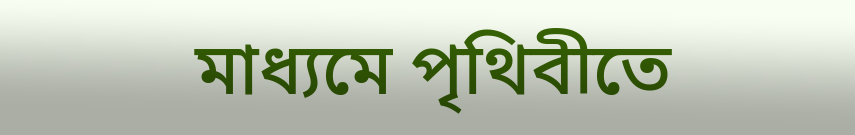মাধ্যমে পৃথিবীতে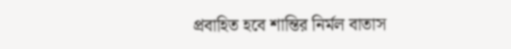প্রবাহিত হবে শান্তির নির্মল বাতাস